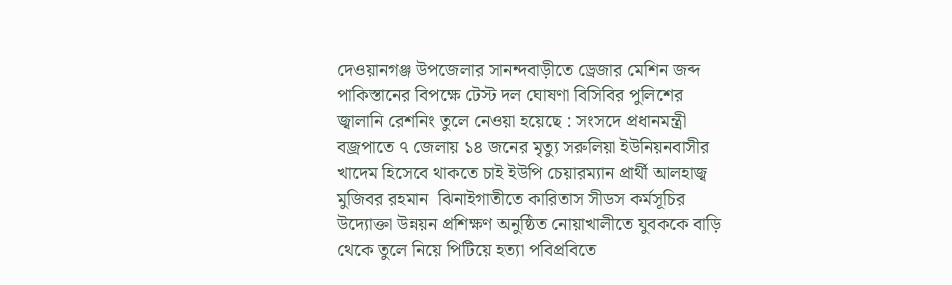দেওয়ানগঞ্জ উপজেলার সানন্দবাড়ীতে ড্রেজার মেশিন জব্দ পাকিস্তানের বিপক্ষে টেস্ট দল ঘোষণা বিসিবির পুলিশের জ্বালানি রেশনিং তুলে নেওয়া হয়েছে : সংসদে প্রধানমন্ত্রী বজ্রপাতে ৭ জেলায় ১৪ জনের মৃত্যু সরুলিয়া ইউনিয়নবাসীর খাদেম হিসেবে থাকতে চাই ইউপি চেয়ারম্যান প্রার্থী আলহাজ্ব মুজিবর রহমান  ঝিনাইগাতীতে কারিতাস সীডস কর্মসূচির উদ্যোক্তা উন্নয়ন প্রশিক্ষণ অনুষ্ঠিত নোয়াখালীতে যুবককে বাড়ি থেকে তুলে নিয়ে পিটিয়ে হত্যা পবিপ্রবিতে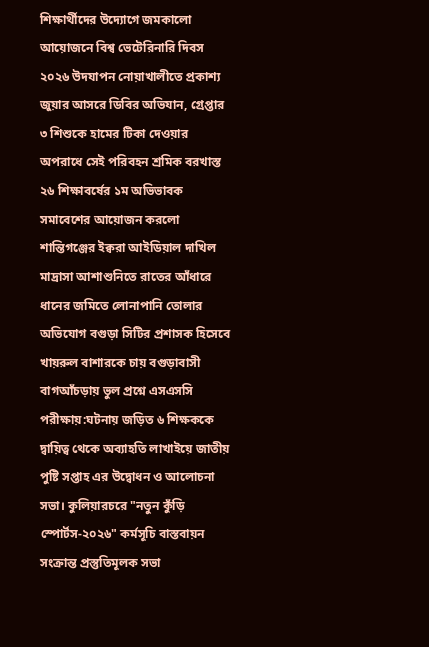শিক্ষার্থীদের উদ্যোগে জমকালো আয়োজনে বিশ্ব ভেটেরিনারি দিবস ২০২৬ উদযাপন নোয়াখালীতে প্রকাশ্য জুয়ার আসরে ডিবির অভিযান, গ্রেপ্তার ৩ শিশুকে হামের টিকা দেওয়ার অপরাধে সেই পরিবহন শ্রমিক বরখাস্ত ২৬ শিক্ষাবর্ষের ১ম অভিভাবক সমাবেশের আয়োজন করলো শান্তিগঞ্জের ইক্বরা আইডিয়াল দাখিল মাদ্রাসা আশাশুনিতে রাতের আঁধারে ধানের জমিতে লোনাপানি তোলার অভিযোগ বগুড়া সিটির প্রশাসক হিসেবে খায়রুল বাশারকে চায় বগুড়াবাসী বাগআঁচড়ায় ভুল প্রশ্নে এসএসসি পরীক্ষায়:ঘটনায় জড়িত ৬ শিক্ষককে দ্বায়িত্ব থেকে অব্যাহতি লাখাইয়ে জাতীয় পুষ্টি সপ্তাহ এর উদ্বোধন ও আলোচনা সভা। কুলিয়ারচরে "নতুন কুঁড়ি স্পোর্টস-২০২৬" কর্মসূচি বাস্তবায়ন সংক্রান্ত প্রস্তুতিমূলক সভা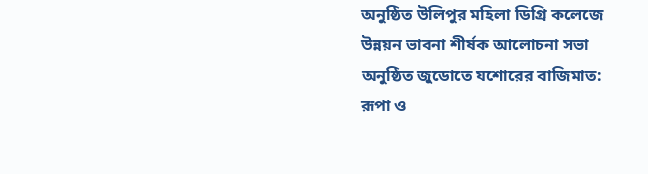অনুষ্ঠিত উলিপুর মহিলা ডিগ্রি কলেজে উন্নয়ন ভাবনা শীর্ষক আলোচনা সভা অনুষ্ঠিত জুডোতে যশোরের বাজিমাত: রূপা ও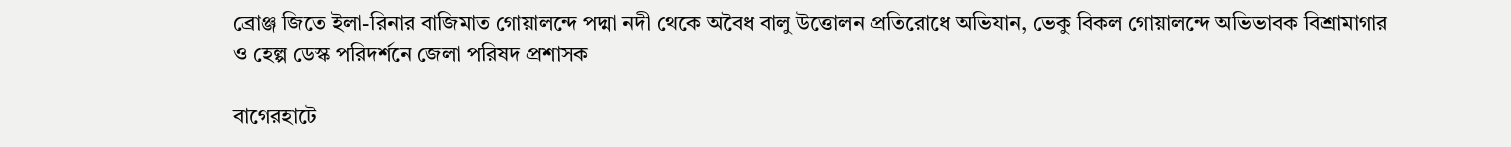ব্রোঞ্জ জিতে ইলা-রিনার বাজিমাত গোয়ালন্দে পদ্মা নদী থেকে অবৈধ বালু উত্তোলন প্রতিরোধে অভিযান, ভেকু বিকল গোয়ালন্দে অভিভাবক বিশ্রামাগার ও হেল্প ডেস্ক পরিদর্শনে জেলা পরিষদ প্রশাসক

বাগেরহাটে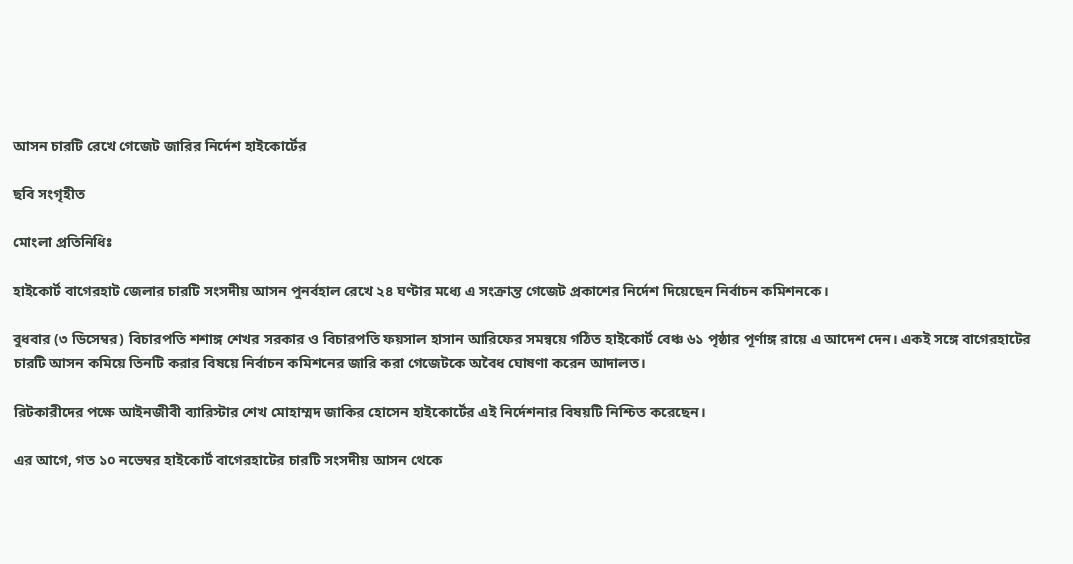আসন চারটি রেখে গেজেট জারির নির্দেশ হাইকোর্টের

ছবি সংগৃহীত

মোংলা প্রতিনিধিঃ

হাইকোর্ট বাগেরহাট জেলার চারটি সংসদীয় আসন পুনর্বহাল রেখে ২৪ ঘণ্টার মধ্যে এ সংক্রান্ত গেজেট প্রকাশের নির্দেশ দিয়েছেন নির্বাচন কমিশনকে।

বুধবার (৩ ডিসেম্বর) বিচারপতি শশাঙ্গ শেখর সরকার ও বিচারপতি ফয়সাল হাসান আরিফের সমন্বয়ে গঠিত হাইকোর্ট বেঞ্চ ৬১ পৃষ্ঠার পূর্ণাঙ্গ রায়ে এ আদেশ দেন। একই সঙ্গে বাগেরহাটের চারটি আসন কমিয়ে তিনটি করার বিষয়ে নির্বাচন কমিশনের জারি করা গেজেটকে অবৈধ ঘোষণা করেন আদালত।

রিটকারীদের পক্ষে আইনজীবী ব্যারিস্টার শেখ মোহাম্মদ জাকির হোসেন হাইকোর্টের এই নির্দেশনার বিষয়টি নিশ্চিত করেছেন।

এর আগে, গত ১০ নভেম্বর হাইকোর্ট বাগেরহাটের চারটি সংসদীয় আসন থেকে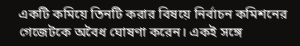একটি কমিয়ে তিনটি করার বিষয়ে নির্বাচন কমিশনের গেজেটকে অবৈধ ঘোষণা করেন। একই সঙ্গে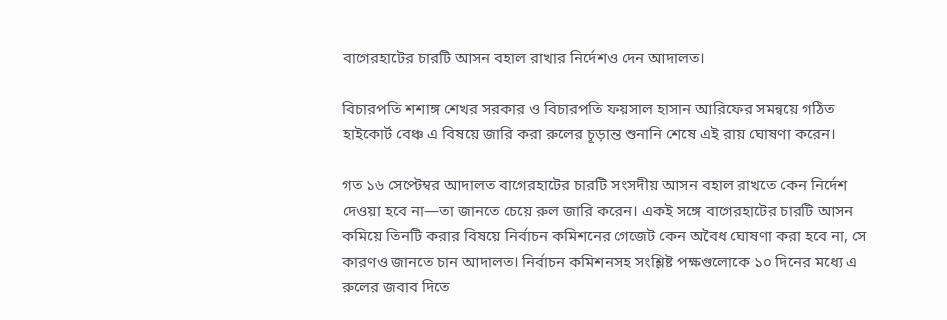বাগেরহাটের চারটি আসন বহাল রাখার নির্দেশও দেন আদালত।

বিচারপতি শশাঙ্গ শেখর সরকার ও বিচারপতি ফয়সাল হাসান আরিফের সমন্বয়ে গঠিত হাইকোর্ট বেঞ্চ এ বিষয়ে জারি করা রুলের চূড়ান্ত শুনানি শেষে এই রায় ঘোষণা করেন।

গত ১৬ সেপ্টেম্বর আদালত বাগেরহাটের চারটি সংসদীয় আসন বহাল রাখতে কেন নির্দেশ দেওয়া হবে না—তা জানতে চেয়ে রুল জারি করেন। একই সঙ্গে বাগেরহাটের চারটি আসন কমিয়ে তিনটি করার বিষয়ে নির্বাচন কমিশনের গেজেট কেন অবৈধ ঘোষণা করা হবে না, সে কারণও জানতে চান আদালত। নির্বাচন কমিশনসহ সংশ্লিষ্ট পক্ষগুলোকে ১০ দিনের মধ্যে এ রুলের জবাব দিতে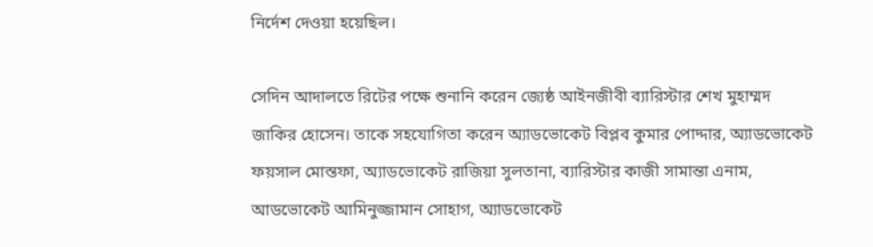নির্দেশ দেওয়া হয়েছিল।

সেদিন আদালতে রিটের পক্ষে শুনানি করেন জ্যেষ্ঠ আইনজীবী ব্যারিস্টার শেখ মুহাম্মদ জাকির হোসেন। তাকে সহযোগিতা করেন অ্যাডভোকেট বিপ্লব কুমার পোদ্দার, অ্যাডভোকেট ফয়সাল মোস্তফা, অ্যাডভোকেট রাজিয়া সুলতানা, ব্যারিস্টার কাজী সামান্তা এনাম, আডভোকেট আমিনুজ্জামান সোহাগ, অ্যাডভোকেট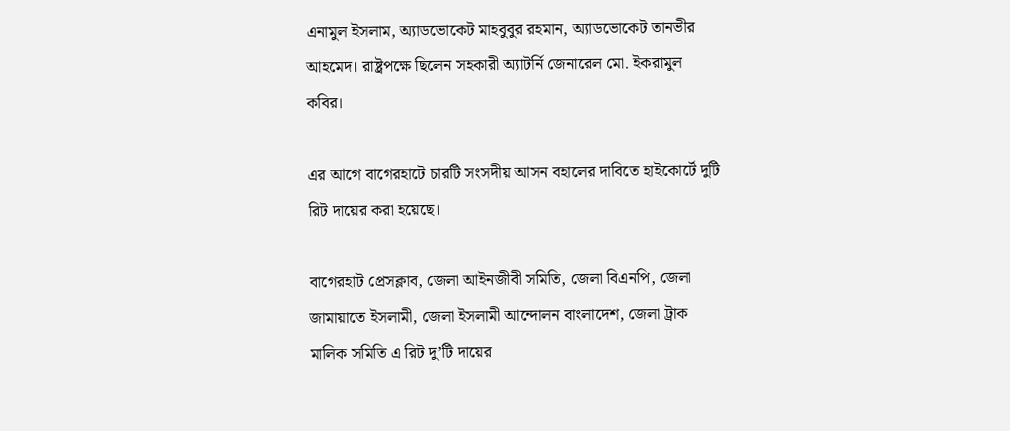এনামুল ইসলাম, অ্যাডভোকেট মাহবুবুর রহমান, অ্যাডভোকেট তানভীর আহমেদ। রাষ্ট্রপক্ষে ছিলেন সহকারী অ্যাটর্নি জেনারেল মো. ইকরামুল কবির।

এর আগে বাগেরহাটে চারটি সংসদীয় আসন বহালের দাবিতে হাইকোর্টে দুটি রিট দায়ের করা হয়েছে।

বাগেরহাট প্রেসক্লাব, জেলা আইনজীবী সমিতি, জেলা বিএনপি, জেলা জামায়াতে ইসলামী, জেলা ইসলামী আন্দোলন বাংলাদেশ, জেলা ট্রাক মালিক সমিতি এ রিট দু’টি দায়ের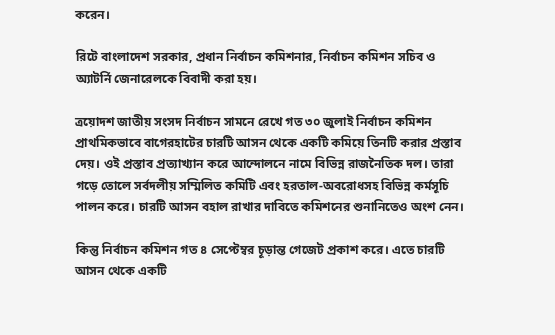করেন।

রিটে বাংলাদেশ সরকার, প্রধান নির্বাচন কমিশনার, নির্বাচন কমিশন সচিব ও অ্যাটর্নি জেনারেলকে বিবাদী করা হয়।

ত্রয়োদশ জাতীয় সংসদ নির্বাচন সামনে রেখে গত ৩০ জুলাই নির্বাচন কমিশন প্রাথমিকভাবে বাগেরহাটের চারটি আসন থেকে একটি কমিয়ে তিনটি করার প্রস্তাব দেয়। ওই প্রস্তাব প্রত্যাখ্যান করে আন্দোলনে নামে বিভিন্ন রাজনৈতিক দল। তারা গড়ে তোলে সর্বদলীয় সম্মিলিত কমিটি এবং হরতাল-অবরোধসহ বিভিন্ন কর্মসূচি পালন করে। চারটি আসন বহাল রাখার দাবিতে কমিশনের শুনানিতেও অংশ নেন।

কিন্তু নির্বাচন কমিশন গত ৪ সেপ্টেম্বর চূড়ান্ত গেজেট প্রকাশ করে। এতে চারটি আসন থেকে একটি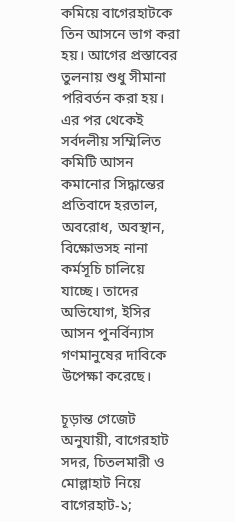কমিয়ে বাগেরহাটকে তিন আসনে ভাগ করা হয়। আগের প্রস্তাবের তুলনায় শুধু সীমানা পরিবর্তন করা হয়। এর পর থেকেই সর্বদলীয় সম্মিলিত কমিটি আসন কমানোর সিদ্ধান্তের প্রতিবাদে হরতাল, অবরোধ, অবস্থান, বিক্ষোভসহ নানা কর্মসূচি চালিয়ে যাচ্ছে। তাদের অভিযোগ, ইসির আসন পুনর্বিন্যাস গণমানুষের দাবিকে উপেক্ষা করেছে।

চূড়ান্ত গেজেট অনুযায়ী, বাগেরহাট সদর, চিতলমারী ও মোল্লাহাট নিয়ে বাগেরহাট-১;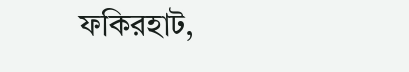ফকিরহাট,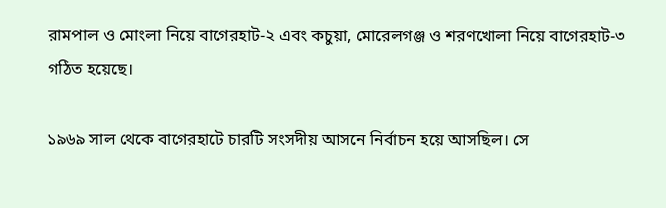রামপাল ও মোংলা নিয়ে বাগেরহাট-২ এবং কচুয়া, মোরেলগঞ্জ ও শরণখোলা নিয়ে বাগেরহাট-৩ গঠিত হয়েছে।

১৯৬৯ সাল থেকে বাগেরহাটে চারটি সংসদীয় আসনে নির্বাচন হয়ে আসছিল। সে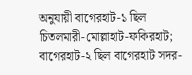অনুযায়ী বাগেরহাট-১ ছিল চিতলমারী-মোল্লাহাট-ফকিরহাট; বাগেরহাট-২ ছিল বাগেরহাট সদর-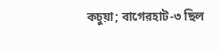কচুয়া; বাগেরহাট-৩ ছিল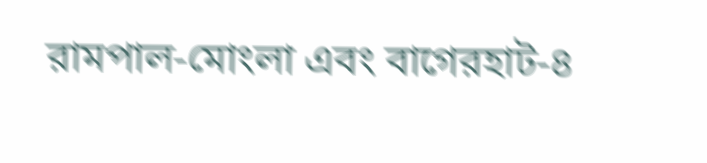রামপাল-মোংলা এবং বাগেরহাট-৪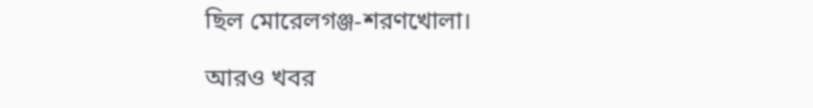ছিল মোরেলগঞ্জ-শরণখোলা।

আরও খবর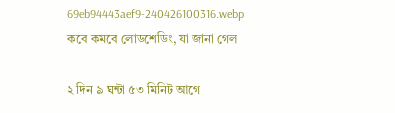69eb94443aef9-240426100316.webp
কবে কমবে লোডশেডিং, যা জানা গেল

২ দিন ৯ ঘন্টা ৫৩ মিনিট আগে